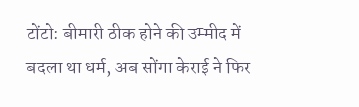टोंटो: बीमारी ठीक होने की उम्मीद में बदला था धर्म, अब सोंगा केराई ने फिर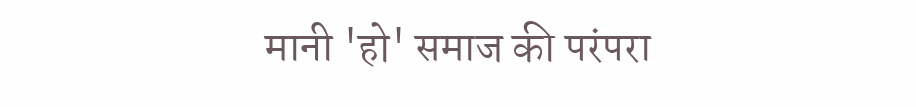मानी 'हो' समाज की परंपरा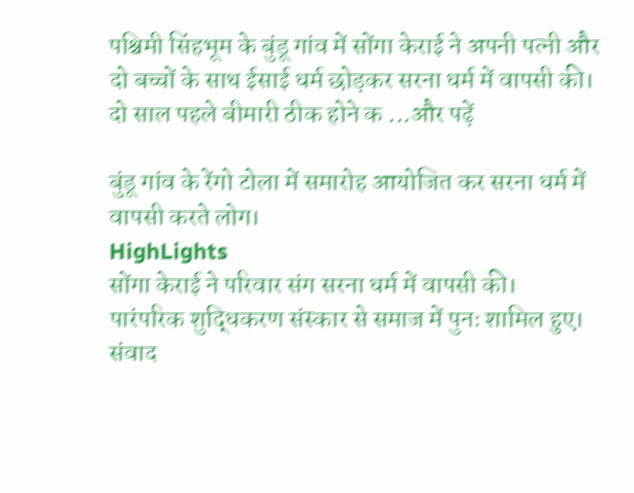पश्चिमी सिंहभूम के बुंडू गांव में सोंगा केराई ने अपनी पत्नी और दो बच्चों के साथ ईसाई धर्म छोड़कर सरना धर्म में वापसी की। दो साल पहले बीमारी ठीक होने क ...और पढ़ें

बुंडू गांव के रेंगो टोला में समारोह आयोजित कर सरना धर्म में वापसी करते लोग।
HighLights
सोंगा केराई ने परिवार संग सरना धर्म में वापसी की।
पारंपरिक शुद्धिकरण संस्कार से समाज में पुनः शामिल हुए।
संवाद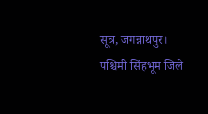सूत्र, जगन्नाथपुर। पश्चिमी सिंहभूम जिले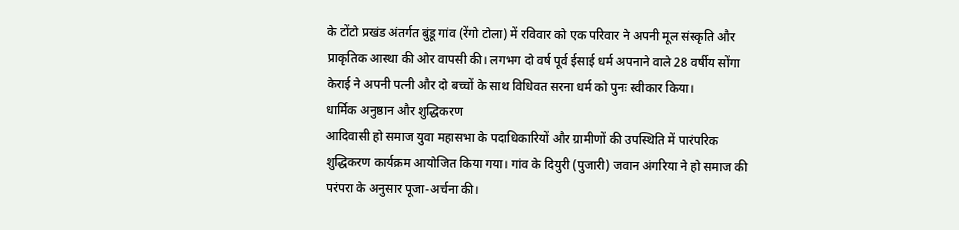के टोंटो प्रखंड अंतर्गत बुंडू गांव (रेंगो टोला) में रविवार को एक परिवार ने अपनी मूल संस्कृति और प्राकृतिक आस्था की ओर वापसी की। लगभग दो वर्ष पूर्व ईसाई धर्म अपनाने वाले 28 वर्षीय सोंगा केराई ने अपनी पत्नी और दो बच्चों के साथ विधिवत सरना धर्म को पुनः स्वीकार किया।
धार्मिक अनुष्ठान और शुद्धिकरण
आदिवासी हो समाज युवा महासभा के पदाधिकारियों और ग्रामीणों की उपस्थिति में पारंपरिक शुद्धिकरण कार्यक्रम आयोजित किया गया। गांव के दियुरी (पुजारी) जवान अंगरिया ने हो समाज की परंपरा के अनुसार पूजा-अर्चना की।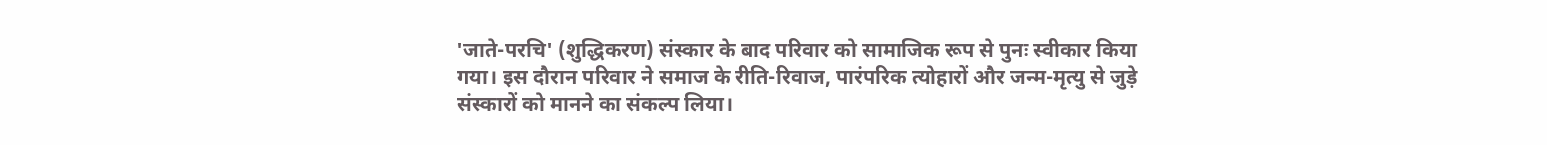'जाते-परचि' (शुद्धिकरण) संस्कार के बाद परिवार को सामाजिक रूप से पुनः स्वीकार किया गया। इस दौरान परिवार ने समाज के रीति-रिवाज, पारंपरिक त्योहारों और जन्म-मृत्यु से जुड़े संस्कारों को मानने का संकल्प लिया।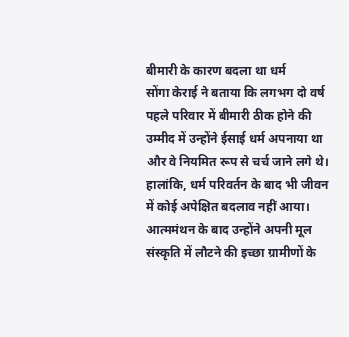बीमारी के कारण बदला था धर्म
सोंगा केराई ने बताया कि लगभग दो वर्ष पहले परिवार में बीमारी ठीक होने की उम्मीद में उन्होंने ईसाई धर्म अपनाया था और वे नियमित रूप से चर्च जाने लगे थे। हालांकि, धर्म परिवर्तन के बाद भी जीवन में कोई अपेक्षित बदलाव नहीं आया।
आत्ममंथन के बाद उन्होंने अपनी मूल संस्कृति में लौटने की इच्छा ग्रामीणों के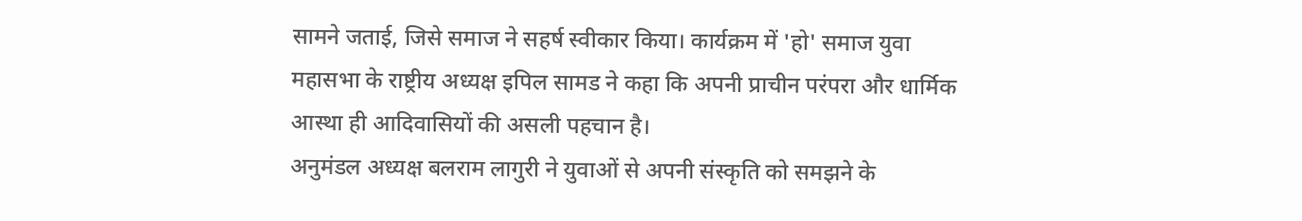सामने जताई, जिसे समाज ने सहर्ष स्वीकार किया। कार्यक्रम में 'हो' समाज युवा महासभा के राष्ट्रीय अध्यक्ष इपिल सामड ने कहा कि अपनी प्राचीन परंपरा और धार्मिक आस्था ही आदिवासियों की असली पहचान है।
अनुमंडल अध्यक्ष बलराम लागुरी ने युवाओं से अपनी संस्कृति को समझने के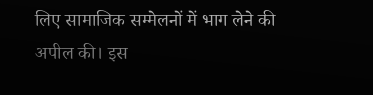लिए सामाजिक सम्मेलनों में भाग लेने की अपील की। इस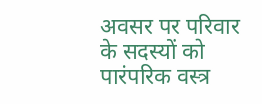अवसर पर परिवार के सदस्यों को पारंपरिक वस्त्र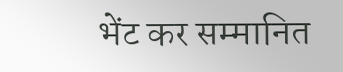भेंट कर सम्मानित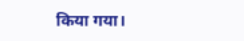किया गया।